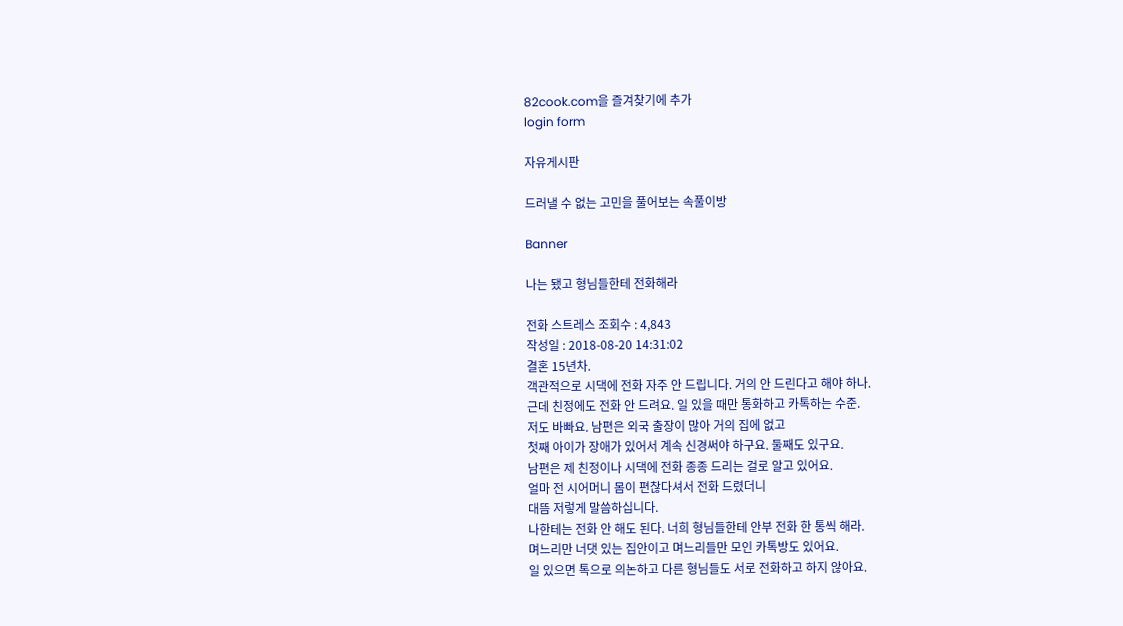82cook.com을 즐겨찾기에 추가
login form

자유게시판

드러낼 수 없는 고민을 풀어보는 속풀이방

Banner

나는 됐고 형님들한테 전화해라

전화 스트레스 조회수 : 4,843
작성일 : 2018-08-20 14:31:02
결혼 15년차.
객관적으로 시댁에 전화 자주 안 드립니다. 거의 안 드린다고 해야 하나.
근데 친정에도 전화 안 드려요. 일 있을 때만 통화하고 카톡하는 수준.
저도 바빠요. 남편은 외국 출장이 많아 거의 집에 없고
첫째 아이가 장애가 있어서 계속 신경써야 하구요. 둘째도 있구요.
남편은 제 친정이나 시댁에 전화 종종 드리는 걸로 알고 있어요.
얼마 전 시어머니 몸이 편찮다셔서 전화 드렸더니
대뜸 저렇게 말씀하십니다.
나한테는 전화 안 해도 된다. 너희 형님들한테 안부 전화 한 통씩 해라.
며느리만 너댓 있는 집안이고 며느리들만 모인 카톡방도 있어요.
일 있으면 톡으로 의논하고 다른 형님들도 서로 전화하고 하지 않아요.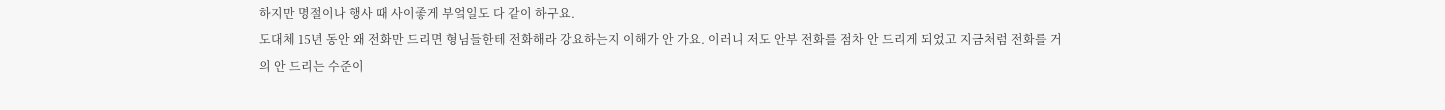하지만 명절이나 행사 때 사이좋게 부엌일도 다 같이 하구요.
도대체 15년 동안 왜 전화만 드리면 형님들한테 전화해라 강요하는지 이해가 안 가요. 이러니 저도 안부 전화를 점차 안 드리게 되었고 지금처럼 전화를 거의 안 드리는 수준이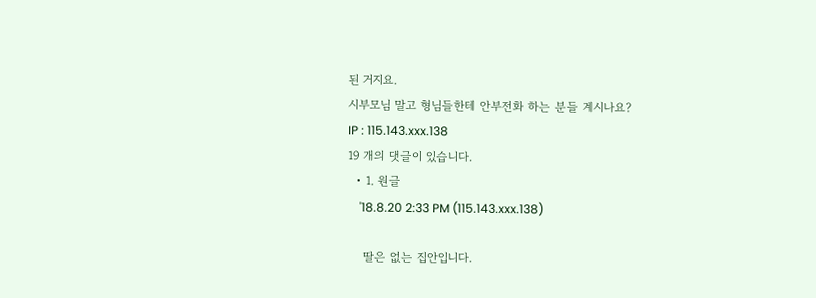된 거지요.
시부모님 말고 형님들한테 안부전화 하는 분들 계시나요?
IP : 115.143.xxx.138
19 개의 댓글이 있습니다.
  • 1. 원글
    '18.8.20 2:33 PM (115.143.xxx.138)

    딸은 없는 집안입니다.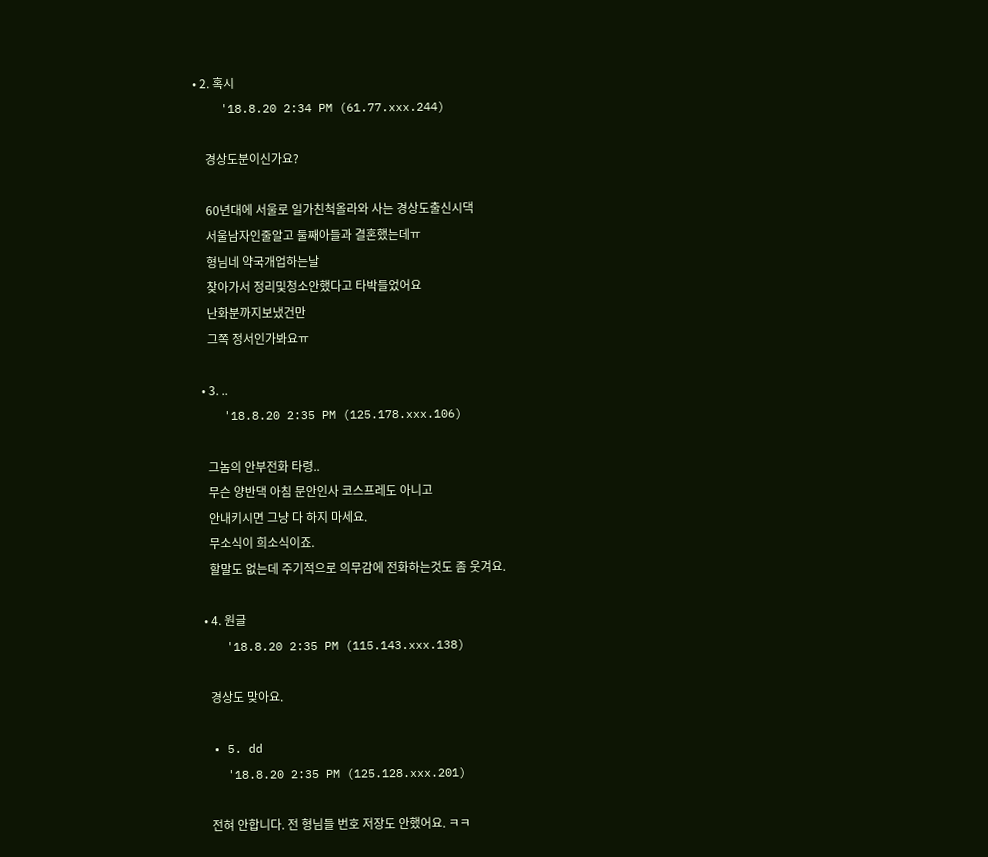• 2. 혹시
    '18.8.20 2:34 PM (61.77.xxx.244)

    경상도분이신가요?

    60년대에 서울로 일가친척올라와 사는 경상도출신시댁
    서울남자인줄알고 둘째아들과 결혼했는데ㅠ
    형님네 약국개업하는날
    찾아가서 정리및청소안했다고 타박들었어요
    난화분까지보냈건만
    그쪽 정서인가봐요ㅠ

  • 3. ..
    '18.8.20 2:35 PM (125.178.xxx.106)

    그놈의 안부전화 타령..
    무슨 양반댁 아침 문안인사 코스프레도 아니고
    안내키시면 그냥 다 하지 마세요.
    무소식이 희소식이죠.
    할말도 없는데 주기적으로 의무감에 전화하는것도 좀 웃겨요.

  • 4. 원글
    '18.8.20 2:35 PM (115.143.xxx.138)

    경상도 맞아요.

  • 5. dd
    '18.8.20 2:35 PM (125.128.xxx.201)

    전혀 안합니다. 전 형님들 번호 저장도 안했어요. ㅋㅋ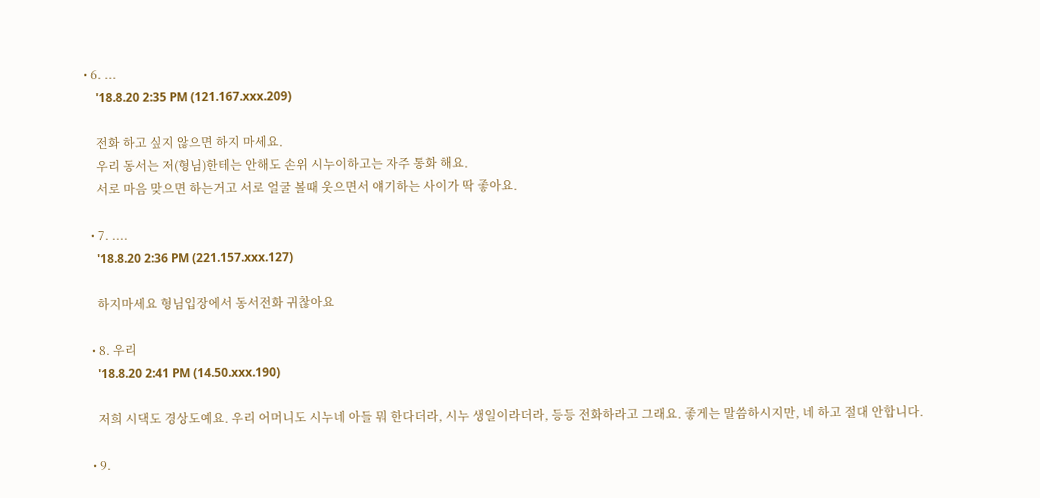• 6. ...
    '18.8.20 2:35 PM (121.167.xxx.209)

    전화 하고 싶지 않으면 하지 마세요.
    우리 동서는 저(형님)한테는 안해도 손위 시누이하고는 자주 통화 해요.
    서로 마음 맞으면 하는거고 서로 얼굴 볼때 웃으면서 얘기하는 사이가 딱 좋아요.

  • 7. ....
    '18.8.20 2:36 PM (221.157.xxx.127)

    하지마세요 형님입장에서 동서전화 귀찮아요

  • 8. 우리
    '18.8.20 2:41 PM (14.50.xxx.190)

    저희 시댁도 경상도예요. 우리 어머니도 시누네 아들 뭐 한다더라, 시누 생일이라더라, 등등 전화하라고 그래요. 좋게는 말씀하시지만, 네 하고 절대 안합니다.

  • 9.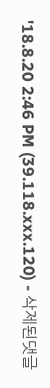'18.8.20 2:46 PM (39.118.xxx.120) - 삭제된댓글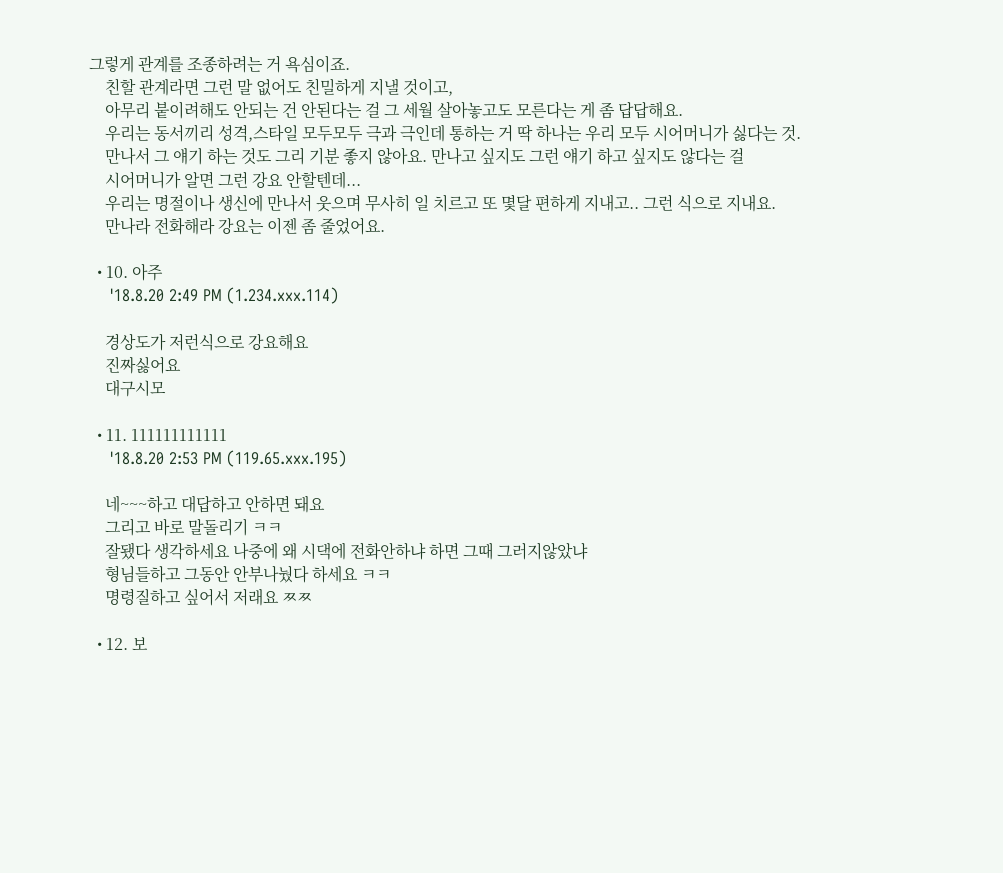그렇게 관계를 조종하려는 거 욕심이죠.
    친할 관계라면 그런 말 없어도 친밀하게 지낼 것이고,
    아무리 붙이려해도 안되는 건 안된다는 걸 그 세월 살아놓고도 모른다는 게 좀 답답해요.
    우리는 동서끼리 성격,스타일 모두모두 극과 극인데 통하는 거 딱 하나는 우리 모두 시어머니가 싫다는 것.
    만나서 그 얘기 하는 것도 그리 기분 좋지 않아요. 만나고 싶지도 그런 얘기 하고 싶지도 않다는 걸
    시어머니가 알면 그런 강요 안할텐데...
    우리는 명절이나 생신에 만나서 웃으며 무사히 일 치르고 또 몇달 편하게 지내고.. 그런 식으로 지내요.
    만나라 전화해라 강요는 이젠 좀 줄었어요.

  • 10. 아주
    '18.8.20 2:49 PM (1.234.xxx.114)

    경상도가 저런식으로 강요해요
    진짜싫어요
    대구시모

  • 11. 111111111111
    '18.8.20 2:53 PM (119.65.xxx.195)

    네~~~하고 대답하고 안하면 돼요
    그리고 바로 말돌리기 ㅋㅋ
    잘됐다 생각하세요 나중에 왜 시댁에 전화안하냐 하면 그때 그러지않았냐
    형님들하고 그동안 안부나눴다 하세요 ㅋㅋ
    명령질하고 싶어서 저래요 ㅉㅉ

  • 12. 보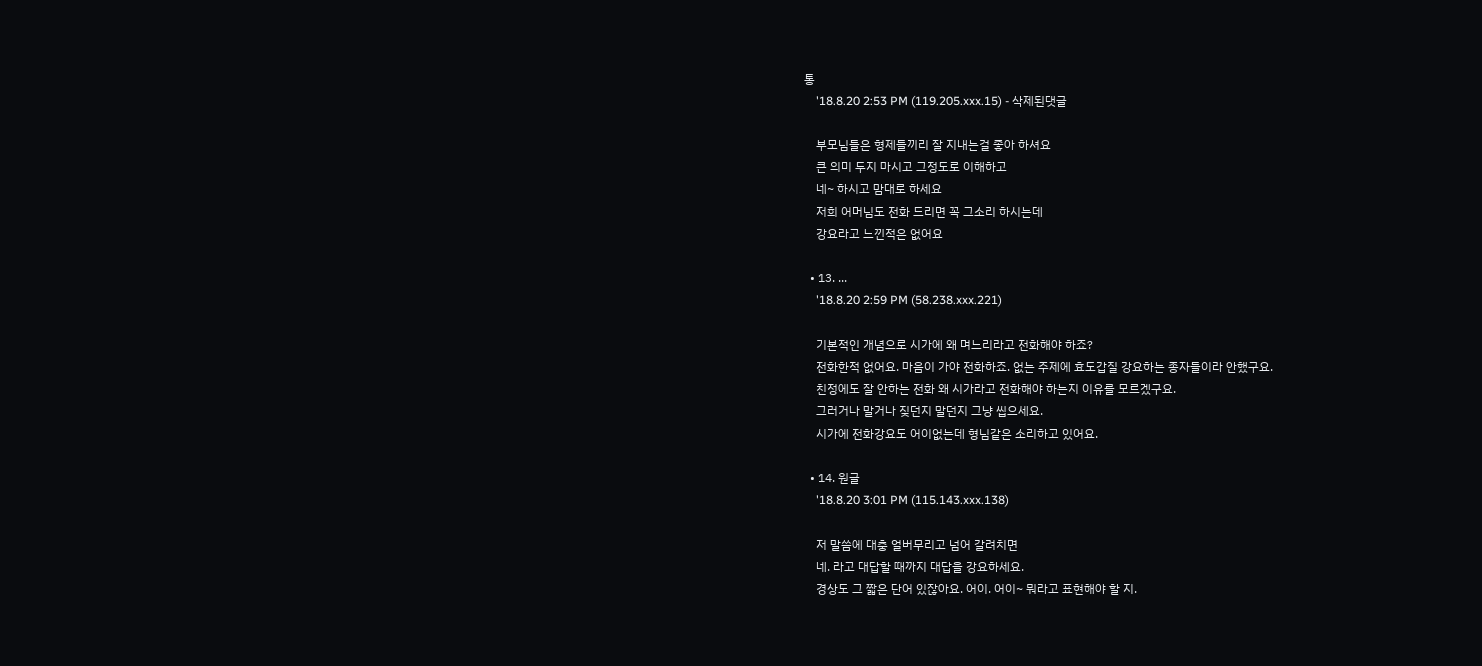통
    '18.8.20 2:53 PM (119.205.xxx.15) - 삭제된댓글

    부모님들은 형제들끼리 잘 지내는걸 좋아 하셔요
    큰 의미 두지 마시고 그정도로 이해하고
    네~ 하시고 맘대로 하세요
    저희 어머님도 전화 드리면 꼭 그소리 하시는데
    강요라고 느낀적은 없어요

  • 13. ...
    '18.8.20 2:59 PM (58.238.xxx.221)

    기본적인 개념으로 시가에 왜 며느리라고 전화해야 하죠?
    전화한적 없어요. 마음이 가야 전화하죠. 없는 주제에 효도갑질 강요하는 종자들이라 안했구요.
    친정에도 잘 안하는 전화 왜 시가라고 전화해야 하는지 이유를 모르겠구요.
    그러거나 말거나 짖던지 말던지 그냥 씹으세요.
    시가에 전화강요도 어이없는데 형님같은 소리하고 있어요.

  • 14. 원글
    '18.8.20 3:01 PM (115.143.xxx.138)

    저 말씀에 대충 얼버무리고 넘어 갈려치면
    네. 라고 대답할 때까지 대답을 강요하세요.
    경상도 그 짧은 단어 있잖아요. 어이. 어이~ 뭐라고 표현해야 할 지.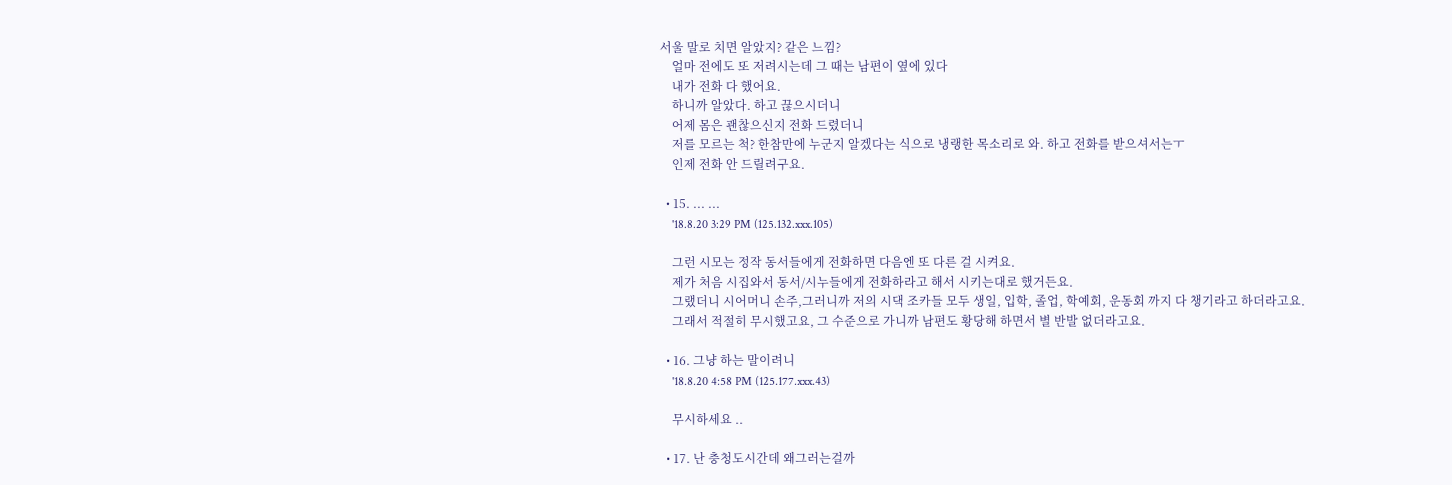서울 말로 치면 알았지? 같은 느낌?
    얼마 전에도 또 저려시는데 그 때는 남편이 옆에 있다
    내가 전화 다 했어요.
    하니까 알았다. 하고 끊으시더니
    어제 몸은 괜찮으신지 전화 드렸더니
    저를 모르는 척? 한참만에 누군지 알겠다는 식으로 냉랭한 목소리로 와. 하고 전화를 받으셔서는ㅜ
    인제 전화 안 드릴려구요.

  • 15. ... ...
    '18.8.20 3:29 PM (125.132.xxx.105)

    그런 시모는 정작 동서들에게 전화하면 다음엔 또 다른 걸 시켜요.
    제가 처음 시집와서 동서/시누들에게 전화하라고 해서 시키는대로 했거든요.
    그랬더니 시어머니 손주,그러니까 저의 시댁 조카들 모두 생일, 입학, 졸업, 학예회, 운동회 까지 다 챙기라고 하더라고요.
    그래서 적절히 무시했고요, 그 수준으로 가니까 남편도 황당해 하면서 별 반발 없더라고요.

  • 16. 그냥 하는 말이려니
    '18.8.20 4:58 PM (125.177.xxx.43)

    무시하세요 ..

  • 17. 난 충청도시간데 왜그러는걸까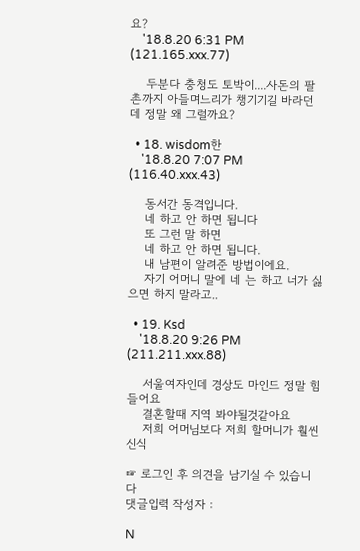요?
    '18.8.20 6:31 PM (121.165.xxx.77)

    두분다 충청도 토박이....사돈의 팔촌까지 아들며느리가 챙기기길 바라던데 정말 왜 그럴까요?

  • 18. wisdom한
    '18.8.20 7:07 PM (116.40.xxx.43)

    동서간 동격입니다.
    네 하고 안 하면 됩니다
    또 그런 말 하면
    네 하고 안 하면 됩니다.
    내 남편이 알려준 방법이에요.
    자기 어머니 말에 네 는 하고 너가 싫으면 하지 말라고..

  • 19. Ksd
    '18.8.20 9:26 PM (211.211.xxx.88)

    서울여자인데 경상도 마인드 정말 힘들어요
    결혼할때 지역 봐야될것같아요
    저희 어머님보다 저희 할머니가 훨씬 신식

☞ 로그인 후 의견을 남기실 수 있습니다
댓글입력 작성자 :

N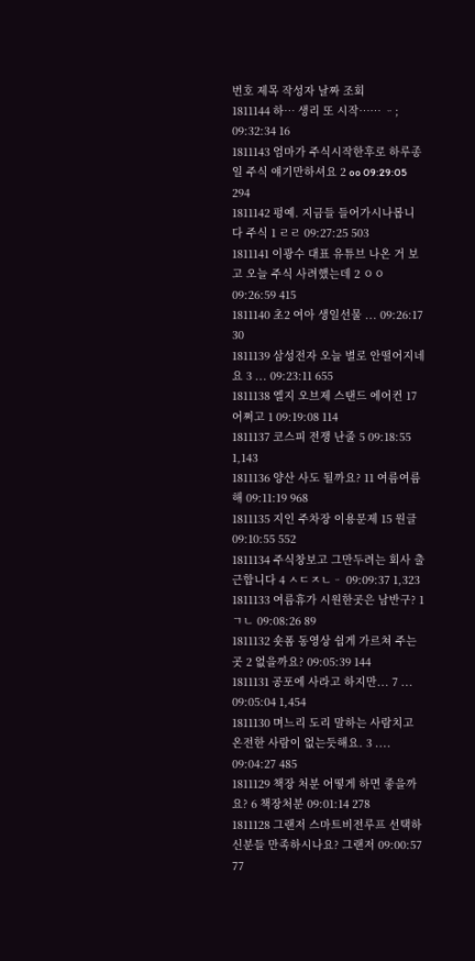번호 제목 작성자 날짜 조회
1811144 하… 생리 또 시작…… ᆢ; 09:32:34 16
1811143 엄마가 주식시작한후로 하루종일 주식 얘기만하셔요 2 oo 09:29:05 294
1811142 펑예. 지금들 들어가시나봅니다 주식 1 ㄹㄹ 09:27:25 503
1811141 이광수 대표 유튜브 나온 거 보고 오늘 주식 사려했는데 2 ㅇㅇ 09:26:59 415
1811140 초2 여아 생일선물 ... 09:26:17 30
1811139 삼성전자 오늘 별로 안떨어지네요 3 ... 09:23:11 655
1811138 엘지 오브제 스탠드 에어컨 17 어쩌고 1 09:19:08 114
1811137 코스피 전쟁 난줄 5 09:18:55 1,143
1811136 양산 사도 될까요? 11 여름여름해 09:11:19 968
1811135 지인 주차장 이용문제 15 원글 09:10:55 552
1811134 주식창보고 그만두려는 회사 출근합니다 4 ㅅㄷㅈㄴᆢ 09:09:37 1,323
1811133 여름휴가 시원한곳은 남반구? 1 ㄱㄴ 09:08:26 89
1811132 숏폼 동영상 쉽게 가르쳐 주는 곳 2 없을까요? 09:05:39 144
1811131 공포에 사라고 하지만... 7 ... 09:05:04 1,454
1811130 며느리 도리 말하는 사람치고 온전한 사람이 없는듯해요. 3 .... 09:04:27 485
1811129 책장 처분 어떻게 하면 좋을까요? 6 책장처분 09:01:14 278
1811128 그랜저 스마트비전루프 선택하신분들 만족하시나요? 그랜저 09:00:57 77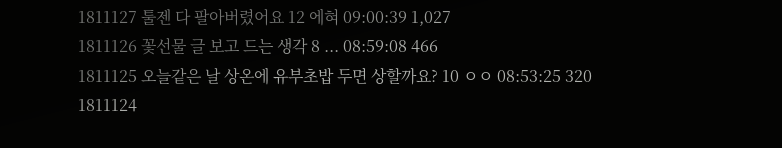1811127 툴젠 다 팔아버렸어요 12 에혀 09:00:39 1,027
1811126 꽃선물 글 보고 드는 생각 8 ... 08:59:08 466
1811125 오늘같은 날 상온에 유부초밥 두면 상할까요? 10 ㅇㅇ 08:53:25 320
1811124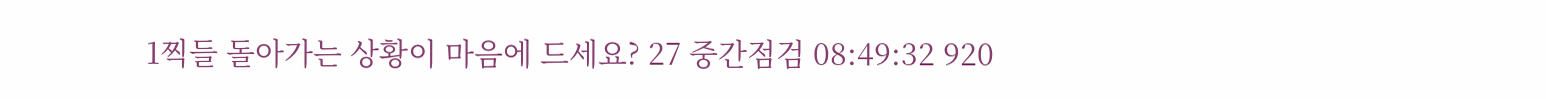1찍들 돌아가는 상황이 마음에 드세요? 27 중간점검 08:49:32 920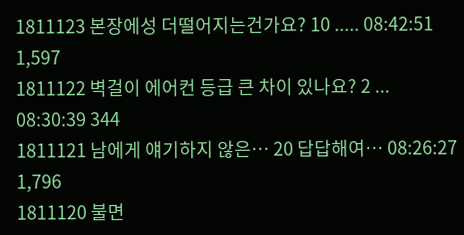1811123 본장에성 더떨어지는건가요? 10 ..... 08:42:51 1,597
1811122 벽걸이 에어컨 등급 큰 차이 있나요? 2 ... 08:30:39 344
1811121 남에게 얘기하지 않은… 20 답답해여… 08:26:27 1,796
1811120 불면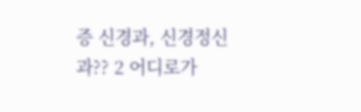증 신경과, 신경정신과?? 2 어디로가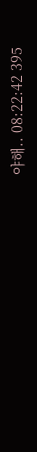야해.. 08:22:42 395